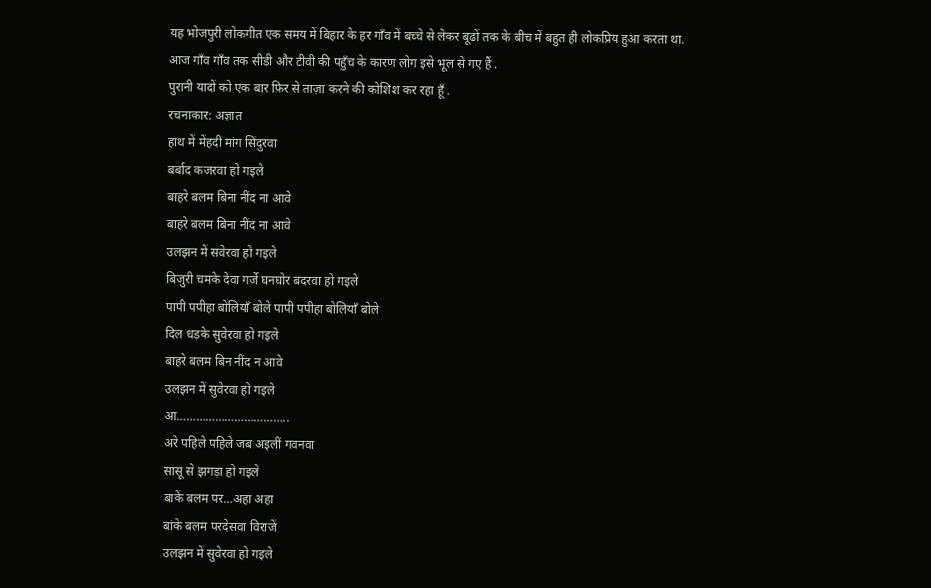यह भोजपुरी लोकगीत एक समय में बिहार के हर गाँव में बच्चे से लेकर बूढों तक के बीच में बहुत ही लोकप्रिय हुआ करता था.
आज गाँव गाँव तक सीडी और टीवी की पहुँच के कारण लोग इसे भूल से गए हैं .
पुरानी यादों को एक बार फ़िर से ताज़ा करने की कोशिश कर रहा हूँ .
रचनाकार: अज्ञात
हाथ में मेंहदी मांग सिंदुरवा
बर्बाद कजरवा हो गइले
बाहरे बलम बिना नींद ना आवे
बाहरे बलम बिना नींद ना आवे
उलझन में सवेरवा हो गइले
बिजुरी चमके देवा गर्जे घनघोर बदरवा हो गइले
पापी पपीहा बोलियाँ बोले पापी पपीहा बोलियाँ बोले
दिल धड़के सुवेरवा हो गइले
बाहरे बलम बिन नींद न आवे
उलझन में सुवेरवा हो गइले
आ……………………………..
अरे पहिले पहिले जब अइलीं गवनवा
सासू से झगड़ा हो गइले
बाकें बलम पर…अहा अहा
बांके बलम परदेसवा विराजें
उलझन में सुवेरवा हो गइले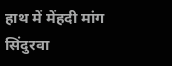हाथ में मेंहदी मांग सिंदुरवा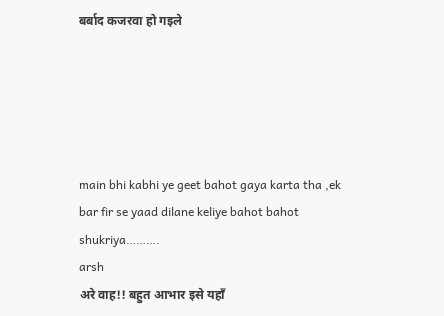बर्बाद कजरवा हो गइले





main bhi kabhi ye geet bahot gaya karta tha ,ek bar fir se yaad dilane keliye bahot bahot shukriya……….
arsh
अरे वाह!! बहुत आभार इसे यहाँ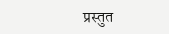प्रस्तुत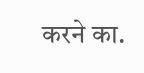करने का.